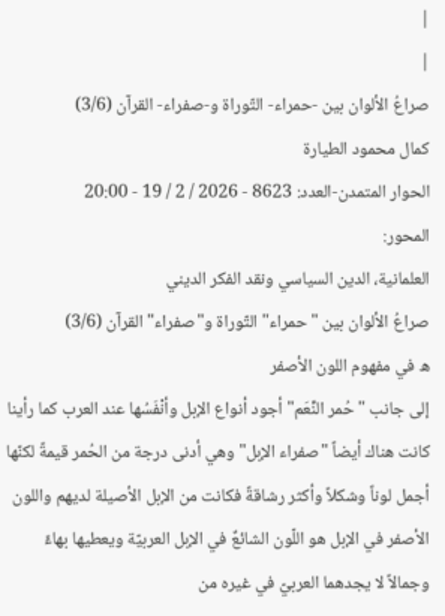|
|
صراعُ الألوان بين -حمراء- التّوراة و-صفراء- القرآن (3/6)
كمال محمود الطيارة
الحوار المتمدن-العدد: 8623 - 2026 / 2 / 19 - 20:00
المحور:
العلمانية، الدين السياسي ونقد الفكر الديني
صراعُ الألوان بين "حمراء" التّوراة و"صفراء" القرآن (3/6)
ه في مفهوم اللون الأصفر
إلى جانب "حُمر النِّعَم" أجود أنواع الإبل وأنْفَسُها عند العرب كما رأينا كانت هناك أيضاً "صفراء الإبل" وهي أدنى درجة من الحُمر قيمةً لكنّها أجمل لوناً وشكلاً وأكثر رشاقةً فكانت من الإبل الأصيلة لديهم واللون الأصفر في الإبل هو اللّون الشائعٌ في الإبل العربيّة ويعطيها بهاءً وجمالاً لا يجدهما العربيّ في غيره من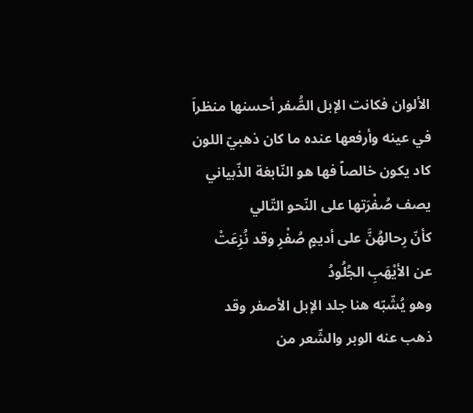الألوان فكانت الإبل الصُّفر أحسنها منظراَ في عينه وأرفعها عنده ما كان ذهبيّ اللون كاد يكون خالصاً فها هو النّابغة الذّبياني يصف صُفْرَتها على النّحو التّالي
كأنّ رِحالهُنَّ على أديمٍ صُفْرِ وقد نُزِعَتْ عن الأيْهَبِ الجُلُودُ
وهو يُشّبّه هنا جلد الإبل الأصفر وقد ذهب عنه الوبر والشّعر من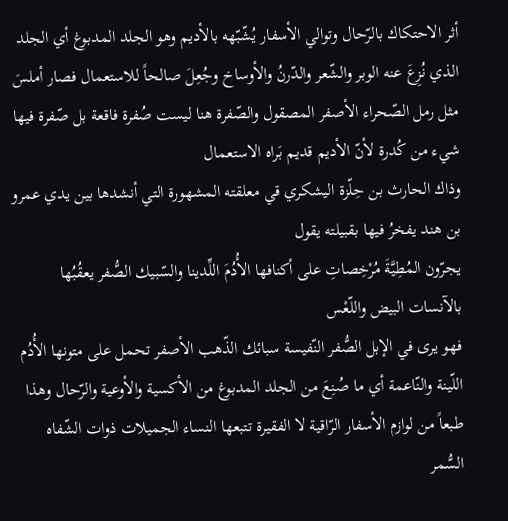أثر الاحتكاك بالرّحال وتوالي الأسفار يُشّبّهه بالأديم وهو الجلد المدبوغ أي الجلد الذي نُزِعَ عنه الوبر والشّعر والدّرنُ والأوساخ وجُعِلَ صالحاً للاستعمال فصار أملسَ مثل رمل الصّحراء الأصفر المصقول والصّفرة هنا ليست صُفرة فاقعة بل صّفرة فيها شيء من كُدرة لأنّ الأديم قديم بَراه الاستعمال
وذاك الحارث بن حِلّزة اليشكري قي معلقته المشهورة التي أنشدها بين يدي عمرو بن هند يفخرُ فيها بقبيلته يقول
يجرّون المُطِيَّةَ مُرْخِصاتِ على أكنافها الأُدُمَ اللِّدينا والسّبيك الصُّفر يعقُبُها بالآنسات البيض واللّعْس
فهو يرى في الإبل الصُّفر النّفيسة سبائك الذّهب الأصفر تحمل على متونها الأُدُم اللّينة والنّاعمة أي ما صُنِعَ من الجلد المدبوغ من الأكسية والأوعية والرّحال وهذا طبعاً من لوازم الأسفار الرّاقية لا الفقيرة تتبعها النساء الجميلات ذوات الشّفاه السُّمر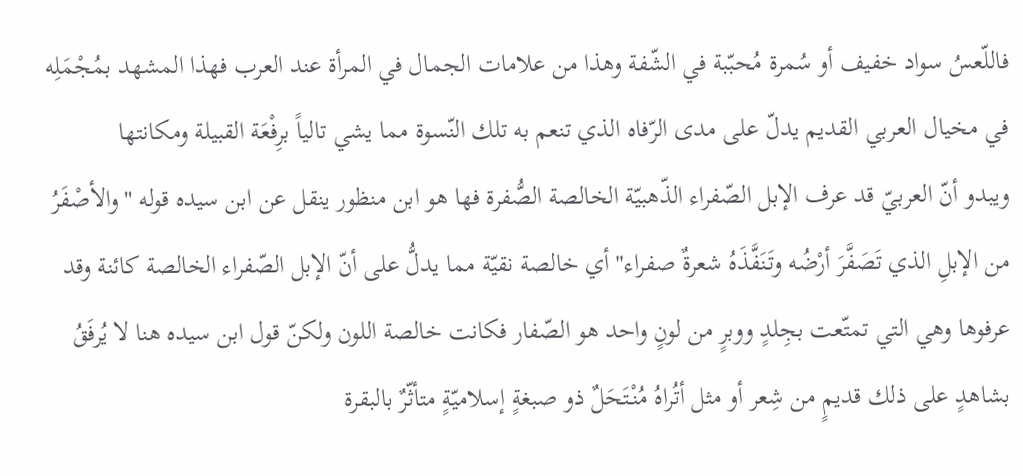فاللّعسُ سواد خفيف أو سُمرة مُحبّبة في الشّفة وهذا من علامات الجمال في المرأة عند العرب فهذا المشهد بمُجْمَلِه في مخيال العربي القديم يدلّ على مدى الرّفاه الذي تنعم به تلك النّسوة مما يشي تالياً برِفْعَة القبيلة ومكانتها
ويبدو أنّ العربيّ قد عرف الإبل الصّفراء الذّهبيّة الخالصة الصُّفرة فها هو ابن منظور ينقل عن ابن سيده قوله "والأصْفَرُ من الإبلِ الذي تَصَفَّرَ أرْضُه وتَنَفَّذَهُ شعرةٌ صفراء" أي خالصة نقيّة مما يدلُّ على أنّ الإبل الصّفراء الخالصة كائنة وقد عرفوها وهي التي تمتّعت بجِلدٍ ووبرٍ من لونٍ واحد هو الصّفار فكانت خالصة اللون ولكنّ قول ابن سيده هنا لا يُرفَقُ بشاهدٍ على ذلك قديمٍ من شِعر أو مثل أتُراهُ مُنْتَحَلٌ ذو صبغةٍ إسلاميّةٍ متأثّرٌ بالبقرة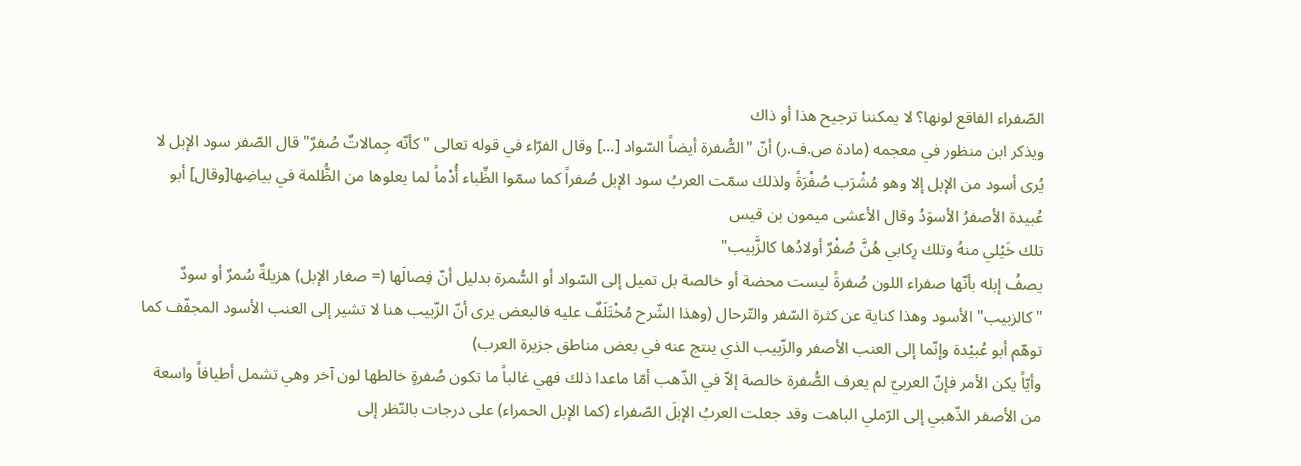الصّفراء الفاقع لونها؟ لا يمكننا ترجيح هذا أو ذاك
ويذكر ابن منظور في معجمه (مادة ص.ف.ر) أنّ "الصُّفرة أيضاً السّواد [...] وقال الفرّاء في قوله تعالى "كأنّه جِمالاتٌ صُفرٌ" قال الصّفر سود الإبل لا يُرى أسود من الإبل إلا وهو مُشْرَب صُفْرَةً ولذلك سمّت العربُ سود الإبل صُفراً كما سمّوا الظِّباء أُدْماً لما يعلوها من الظُّلمة في بياضِها[وقال] أبو عُبيدة الأصفرُ الأسوَدُ وقال الأعشى ميمون بن قيس
تلك خَيْلي منهُ وتلك رِكابي هُنَّ صُفْرٌ أولادُها كالزَّبيب"
يصفُ إبله بأنّها صفراء اللون صُفرةً ليست محضة أو خالصة بل تميل إلى السّواد أو السُّمرة بدليل أنّ فِصالَها (= صغار الإبل) هزيلةٌ سُمرٌ أو سودٌ "كالزبيب" الأسود وهذا كناية عن كثرة السّفر والتّرحال (وهذا الشّرح مُخْتَلَفٌ عليه فالبعض يرى أنّ الزّبيب هنا لا تشير إلى العنب الأسود المجفّف كما توهّم أبو عُبيْدة وإنّما إلى العنب الأصفر والزّبيب الذي ينتج عنه في بعض مناطق جزيرة العرب)
وأيّاً يكن الأمر فإنّ العربيّ لم يعرف الصُّفرة خالصة إلاّ في الذّهب أمّا ماعدا ذلك فهي غالباً ما تكون صُفرةٍ خالطها لون آخر وهي تشمل أطيافاً واسعة من الأصفر الذّهبي إلى الرّملي الباهت وقد جعلت العربُ الإبلَ الصّفراء (كما الإبل الحمراء) على درجات بالنّظر إلى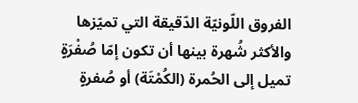الفروق اللّونيّة الدّقيقة التي تميّزها والأكثر شُهرة بينها أن تكون إمّا صُفْرَةٍ تميل إلى الحُمرة (الكُمْتَة) أو صُفرةٍ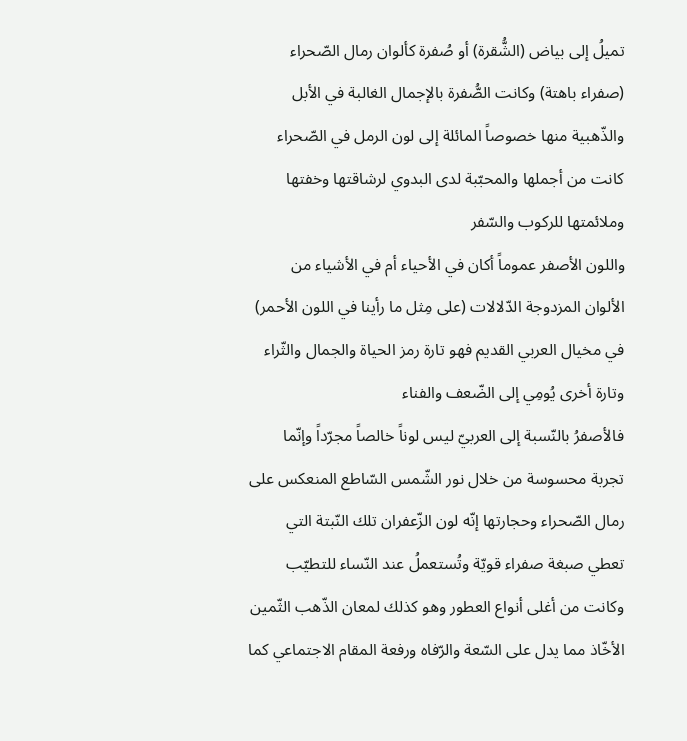تميلُ إلى بياض (الشُّقرة) أو صُفرة كألوان رمال الصّحراء (صفراء باهتة) وكانت الصُّفرة بالإجمال الغالبة في الأبل والذّهبية منها خصوصاً المائلة إلى لون الرمل في الصّحراء كانت من أجملها والمحبّبة لدى البدوي لرشاقتها وخفتها وملائمتها للركوب والسّفر
واللون الأصفر عموماً أكان في الأحياء أم في الأشياء من الألوان المزدوجة الدّلالات (على مِثل ما رأينا في اللون الأحمر) في مخيال العربي القديم فهو تارة رمز الحياة والجمال والثّراء وتارة أخرى يُومِي إلى الضّعف والفناء
فالأصفرُ بالنّسبة إلى العربيّ ليس لوناً خالصاً مجرّداً وإنّما تجربة محسوسة من خلال نور الشّمس السّاطع المنعكس على رمال الصّحراء وحجارتها إنّه لون الزّعفران تلك النّبتة التي تعطي صبغة صفراء قويّة وتُستعملُ عند النّساء للتطيّب وكانت من أغلى أنواع العطور وهو كذلك لمعان الذّهب الثّمين الأخّاذ مما يدل على السّعة والرّفاه ورفعة المقام الاجتماعي كما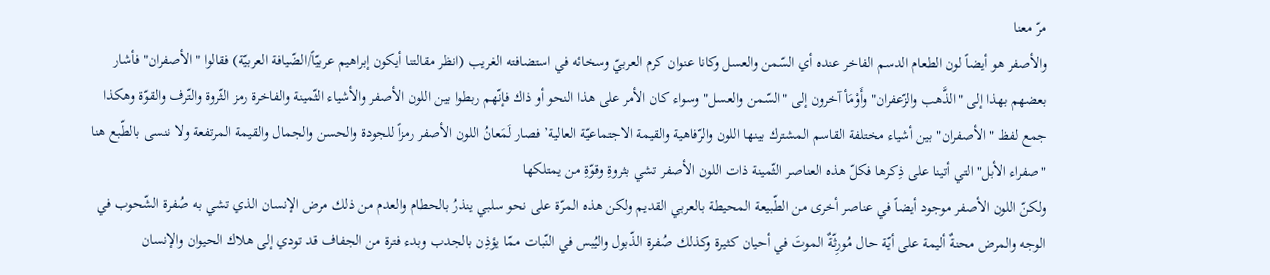مرّ معنا
والأصفر هو أيضاً لون الطعام الدسم الفاخر عنده أي السّمن والعسل وكانا عنوان كرم العربيّ وسخائه في استضافته الغريب (انظر مقالتنا أيكون إبراهيم عربيّاً/الضّيافة العربيّة) فقالوا "الأصفران" فأشار بعضهم بهذا إلى "الذَّهب والزّعفران" وأَوْمَأ آخرون إلى "السّمن والعسل" وسواء كان الأمر على هذا النحو أو ذاك فإنّهم ربطوا بين اللون الأصفر والأشياء الثّمينة والفاخرة رمز الثّروة والتّرف والقوّة وهكذا جمع لفظ "الأصفران" بين أشياء مختلفة القاسم المشترك بينها اللون والرّفاهية والقيمة الاجتماعيّة العالية’ فصار لَمَعانُ اللون الأصفر رمزاً للجودة والحسن والجمال والقيمة المرتفعة ولا ننسى بالطّبع هنا "صفراء الأبل" التي أتينا على ذِكرها فكلّ هذه العناصر الثّمينة ذات اللون الأصفر تشي بثروةِ وقوّةِ من يمتلكها
ولكنّ اللون الأصفر موجود أيضاً في عناصر أخرى من الطّبيعة المحيطة بالعربي القديم ولكن هذه المرّة على نحو سلبي ينذرُ بالحطام والعدم من ذلك مرض الإنسان الذي تشي به صُفرة الشّحوب في الوجه والمرض محنةٌ أليمة على أيّة حال مُورِثّةٌ الموتَ في أحيان كثيرة وكذلك صُفرة الذّبول واليُبس في النّبات ممّا يؤذِن بالجدب وبدء فترة من الجفاف قد تودي إلى هلاك الحيوان والإنسان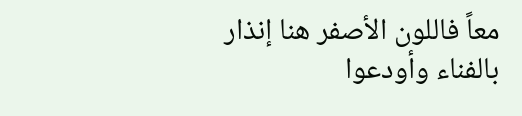معاً فاللون الأصفر هنا إنذار بالفناء وأودعوا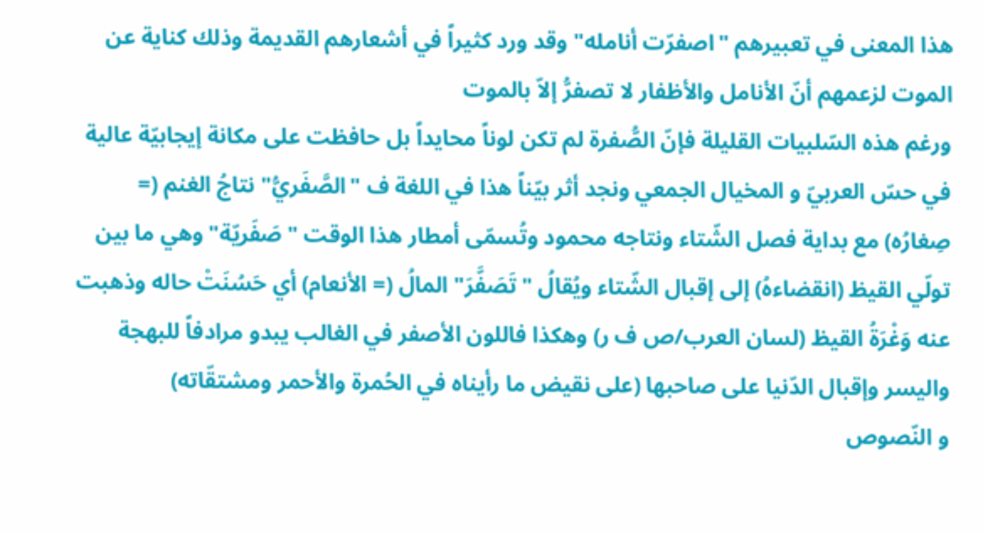هذا المعنى في تعبيرهم "اصفرّت أنامله" وقد ورد كثيراً في أشعارهم القديمة وذلك كناية عن الموت لزعمهم أنّ الأنامل والأظفار لا تصفرُّ إلاّ بالموت
ورغم هذه السّلبيات القليلة فإنّ الصُّفرة لم تكن لوناً محايداً بل حافظت على مكانة إيجابيّة عالية في حسّ العربيّ و المخيال الجمعي ونجد أثر بيّناً هذا في اللغة ف "الصَّفَريُّ" نتاجُ الغنم (= صِغارُه) مع بداية فصل الشّتاء ونتاجه محمود وتُسمّى أمطار هذا الوقت "صَفَريّة" وهي ما بين تولّي القيظ (انقضاءهُ) إلى إقبال الشّتاء ويُقالُ "تَصَفَّرَ" المالُ (= الأنعام) أي حَسُنَتْ حاله وذهبت عنه وَغْرَةُ القيظ (لسان العرب/ص ف ر) وهكذا فاللون الأصفر في الغالب يبدو مرادفاً للبهجة واليسر وإقبال الدّنيا على صاحبها (على نقيض ما رأيناه في الحُمرة والأحمر ومشتقّاته)
و النّصوص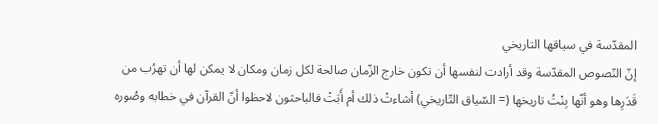المقدّسة في سياقها التاريخي
إنّ النّصوص المقدّسة وقد أرادت لنفسها أن تكون خارج الزّمان صالحة لكل زمان ومكان لا يمكن لها أن تهرُب من قَدَرِها وهو أنّها بِنْتُ تاريخها (= السّياق التّاريخي) أشاءتْ ذلك أم أَبَتْ فالباحثون لاحظوا أنّ القرآن في خطابه وصُوره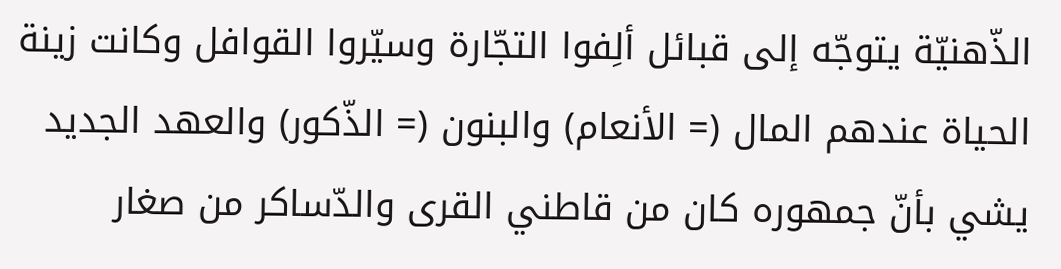الذّهنيّة يتوجّه إلى قبائل ألِفوا التجّارة وسيّروا القوافل وكانت زينة الحياة عندهم المال (= الأنعام) والبنون (= الذّكور) والعهد الجديد يشي بأنّ جمهوره كان من قاطني القرى والدّساكر من صغار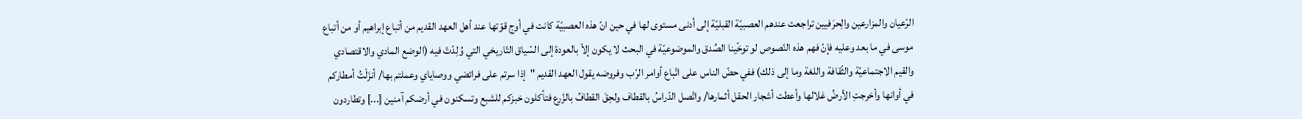الرّعيان والمزارعين والِحرَفيين تراجعت عندهم العصبيّة القبليّة إلى أدنى مستوى لها في حين انّ هذه العصبيّة كانت في أوج قوّتها عند أهل العهد القديم من أتباع إبراهيم أو من أتباع موسى في ما بعد وعليه فإنّ فهم هذه النّصوص لو توخّينا الصِّدق والموضوعيّة في البحث لا يكون إلاّ بالعودة إلى السّياق التّاريخي التي وُلِدّتْ فيه (الوضع المادي والاقتصادي والقيم الاجتماعيّة والثّقافة واللغة وما إلى ذلك) ففي حضّ الناس على اتّباع أوامر الرّب وفروضه يقول العهد القديم "إذا سرتم على فرائضي ووصاياي وعملتم بها/ أنزَلْتُ أمطاركم في أوانها وأخرجتِ الأرضُ غلالها وأعطت أشجار الحقل أثمارها/ واتّصل الدّراسُ بالقطاف ولحِقَ القطافُ بالزّرع فتأكلون خبزكم للشبع وتسكنون في أرضكم آمنين [...] وتطاردون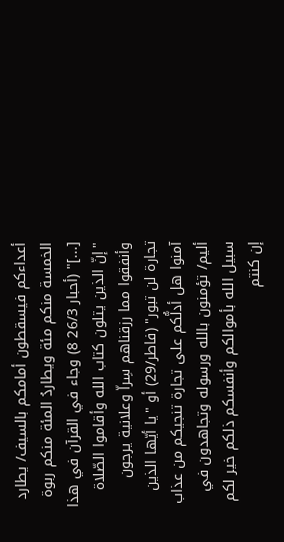أعداءكم فيسقطون أمامكم بالسيف/ يطارد الخمسة منكم مئة ويطاردُ المئة منكم ربوة [...]" (أحبار 26/3 8) وجاء في القرآن في هذا "إنّ الذين يتلون كتاب الله وأقاموا الصّلاة وأنفقوا مما رزقناهم سِراّ وعلانية يرجون تجارة لن تبور" (فاطر/29) أو "يا أيّها الذين آمنوا هل أدلُّكم على تجارة تنجيكم من عذاب أليم/ تؤمنون بالله ورسوله وتجاهدون في سبيل الله بأموالكم وأنفسكم ذلكم خير لكم إن كنتم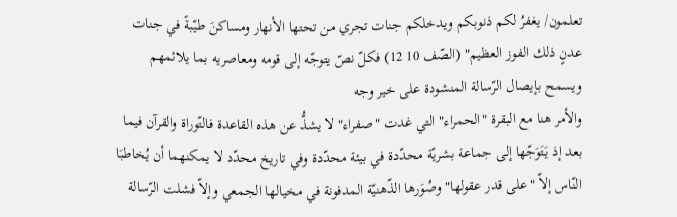تعلمون/ يغفرُ لكم ذنوبكم ويدخلكم جنات تجري من تحتها الأنهار ومساكنَ طيّبةً في جنات عدنٍ ذلك الفوز العظيم" (الصّف 10 12) فكلّ نصّ يتوجّه إلى قومه ومعاصريه بما يلائمهم ويسمح بإيصال الرّسالة المنشودة على خير وجه
والأمر هنا مع البقرة "الحمراء" التي غدت "صفراء" لا يشذُّ عن هذه القاعدة فالتّوراة والقرآن فيما بعد إذ يَتَوَجّها إلى جماعة بشريّة محدّدة في بيئة محدّدة وفي تاريخ محدّد لا يمكنهما أن يُخاطبَا النّاس إلاّ "على قدر عقولها" وصُوَرها الذّهنيّة المدفونة في مخيالها الجمعي وإلاّ فشلت الرّسالة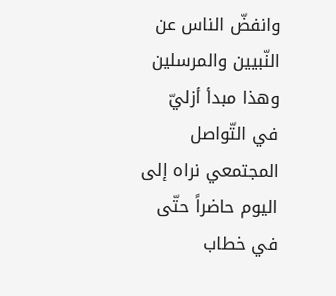وانفضّ الناس عن النّبيين والمرسلين وهذا مبدأ أزليّ في التّواصل المجتمعي نراه إلى اليوم حاضراً حتّى في خطاب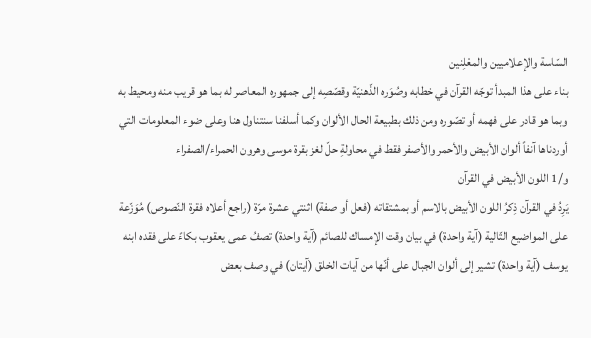السّاسة والإعلاميين والمعْلِنين
بناء على هذا المبدأ توجّه القرآن في خطابه وصُوَره الذّهنيّة وقصّصِه إلى جمهوره المعاصر له بما هو قريب منه ومحيط به وبما هو قادر على فهمه أو تصّوره ومن ذلك بطبيعة الحال الألوان وكما أسلفنا سنتناول هنا وعلى ضوء المعلومات التي أوردناها آنفاً ألوان الأبيض والأحمر والأصفر فقط في محاولةِ حلّ لغز بقرة موسى وهرون الحمراء/الصفراء
و/1 اللون الأبيض في القرآن
يَرِدُ في القرآن ذِكرُ اللون الأبيض بالاسم أو بمشتقاته (فعل أو صفة) اثنتي عشرة مرّة (راجع أعلاه فقرة النّصوص) مُوَزّعة على المواضيع التّالية (آية واحدة) في بيان وقت الإمساك للصائم (آية واحدة) تصفُ عمى يعقوب بكاءً على فقده ابنه يوسف (آية واحدة) تشير إلى ألوان الجبال على أنّها من آيات الخلق (آيتان) في وصف بعض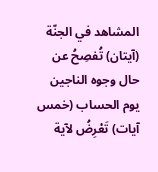المشاهد في الجنّة (آيتان) تُفصِحُ عن حال وجوه الناجين يوم الحساب (خمس آيات) تَعْرِضُ لآية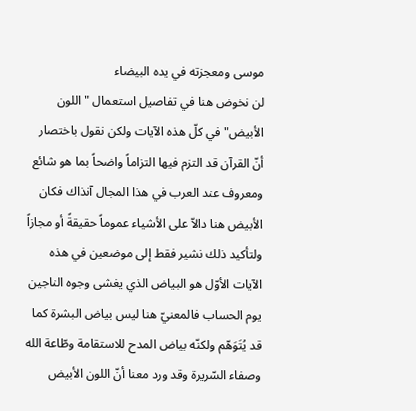موسى ومعجزته في يده البيضاء
لن نخوض هنا في تفاصيل استعمال "اللون الأبيض" في كلّ هذه الآيات ولكن نقول باختصار أنّ القرآن قد التزم فيها التزاماً واضحاً بما هو شائع ومعروف عند العرب في هذا المجال آنذاك فكان الأبيض هنا دالاّ على الأشياء عموماً حقيقةً أو مجازاً ولتأكيد ذلك نشير فقط إلى موضعين في هذه الآيات الأوّل هو البياض الذي يغشى وجوه الناجين يوم الحساب فالمعنيّ هنا ليس بياض البشرة كما قد يُتَوَهّم ولكنّه بياض المدح للاستقامة وطّاعة الله وصفاء السّريرة وقد ورد معنا أنّ اللون الأبيض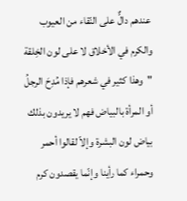عندهم دالٌّ على النّقاء من العيوب والكرم في الأخلاق لا على لون الخِلقة "وهذا كثير في شعرهم فإذا مُدِحَ الرجلُ أو المرأة بالبياض فهم لا يريدون بذلك بياض لون البشرة وإلاّ لقالوا أحمر وحمراء كما رأينا وإنّما يقصدون كرم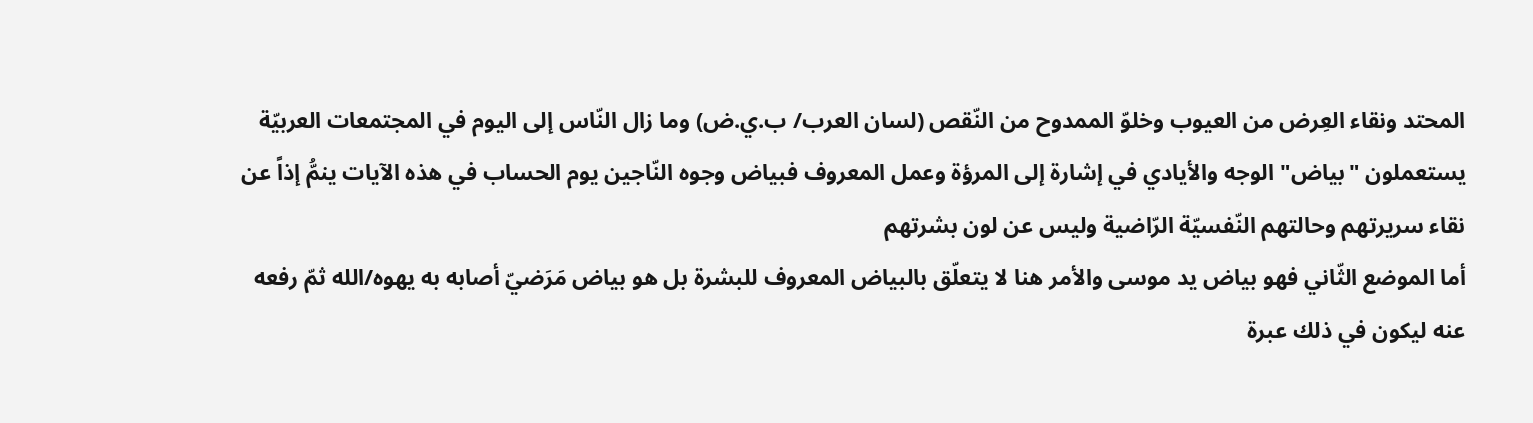المحتد ونقاء العِرض من العيوب وخلوّ الممدوح من النّقص (لسان العرب/ ب.ي.ض) وما زال النّاس إلى اليوم في المجتمعات العربيّة يستعملون "بياض" الوجه والأيادي في إشارة إلى المرؤة وعمل المعروف فبياض وجوه النّاجين يوم الحساب في هذه الآيات ينمُّ إذاً عن نقاء سريرتهم وحالتهم النّفسيّة الرّاضية وليس عن لون بشرتهم
أما الموضع الثّاني فهو بياض يد موسى والأمر هنا لا يتعلّق بالبياض المعروف للبشرة بل هو بياض مَرَضيّ أصابه به يهوه/الله ثمّ رفعه عنه ليكون في ذلك عبرة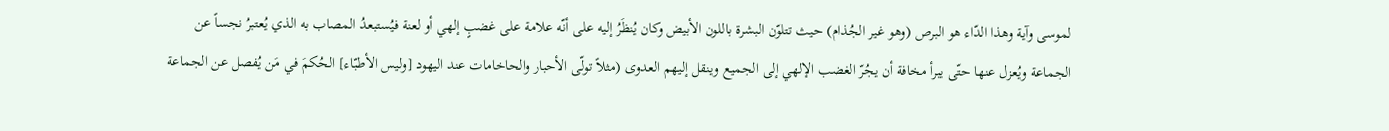لموسى وآية وهذا الدّاء هو البرص (وهو غير الجُذام) حيث تتلوّن البشرة باللون الأبيض وكان يُنظَرُ إليه على أنّه علامة على غضبٍ إلهي أو لعنة فيُستبعدُ المصاب به الذي يُعتبرُ نجساً عن الجماعة ويُعزل عنها حتّى يبرأ مخافة أن يجُرّ الغضب الإلهي إلى الجميع وينقل إليهم العدوى (مثلاً تولّى الأحبار والحاخامات عند اليهود [وليس الأطبّاء] الحُكمَ في مَن يُفصل عن الجماعة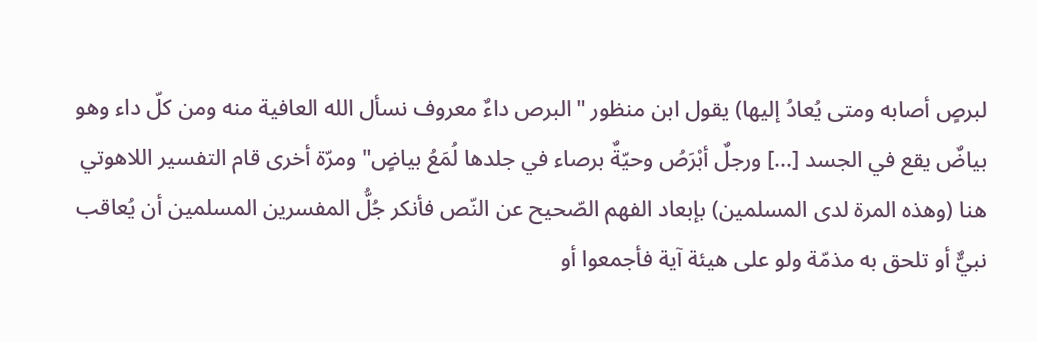لبرصٍ أصابه ومتى يُعادُ إليها) يقول ابن منظور "البرص داءٌ معروف نسأل الله العافية منه ومن كلّ داء وهو بياضٌ يقع في الجسد [...] ورجلٌ أبْرَصُ وحيّةٌ برصاء في جلدها لُمَعُ بياضٍ" ومرّة أخرى قام التفسير اللاهوتي هنا (وهذه المرة لدى المسلمين) بإبعاد الفهم الصّحيح عن النّص فأنكر جُلُّ المفسرين المسلمين أن يُعاقب نبيٌّ أو تلحق به مذمّة ولو على هيئة آية فأجمعوا أو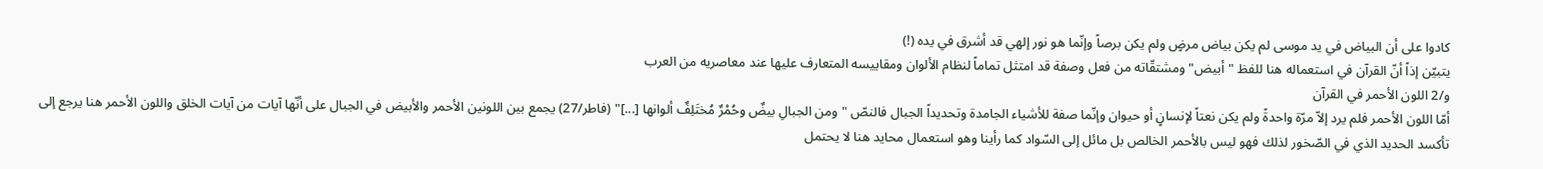كادوا على أن البياض في يد موسى لم يكن بياض مرضٍ ولم يكن برصاً وإنّما هو نور إلهي قد أشرق في يده (!)
يتبيّن إذاً أنّ القرآن في استعماله هنا للفظ "أبيض" ومشتقّاته من فعل وصفة قد امتثل تماماً لنظام الألوان ومقاييسه المتعارف عليها عند معاصريه من العرب
و/2 اللون الأحمر في القرآن
أمّا اللون الأحمر فلم يرد إلاّ مرّة واحدةً ولم يكن نعتاً لإنسانٍ أو حيوان وإنّما صفة للأشياء الجامدة وتحديداً الجبال فالنصّ "ومن الجبالِ بيضٌ وحُمْرٌ مُختَلِفٌ ألوانها [...]" (فاطر/27) يجمع بين اللونين الأحمر والأبيض في الجبال على أنّها آيات من آيات الخلق واللون الأحمر هنا يرجع إلى تأكسد الحديد الذي في الصّخور لذلك فهو ليس بالأحمر الخالص بل مائل إلى السّواد كما رأينا وهو استعمال محايد هنا لا يحتمل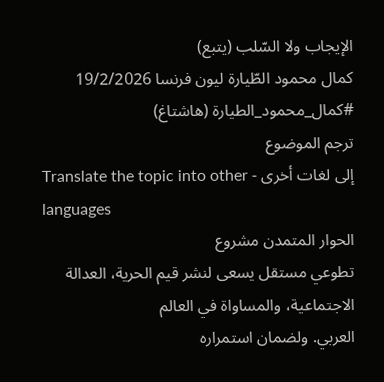الإيجاب ولا السّلب (يتبع)
كمال محمود الطّيارة ليون فرنسا 19/2/2026
#كمال_محمود_الطيارة (هاشتاغ)
ترجم الموضوع
إلى لغات أخرى - Translate the topic into other
languages
الحوار المتمدن مشروع
تطوعي مستقل يسعى لنشر قيم الحرية، العدالة الاجتماعية، والمساواة في العالم
العربي. ولضمان استمراره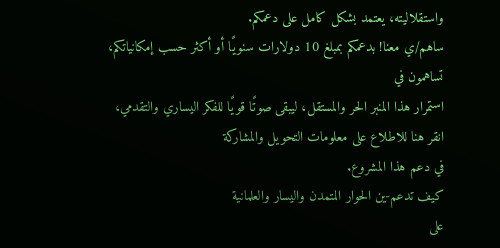واستقلاليته، يعتمد بشكل كامل على دعمكم.
ساهم/ي معنا! بدعمكم بمبلغ 10 دولارات سنويًا أو أكثر حسب إمكانياتكم، تساهمون في
استمرار هذا المنبر الحر والمستقل، ليبقى صوتًا قويًا للفكر اليساري والتقدمي،
انقر هنا للاطلاع على معلومات التحويل والمشاركة
في دعم هذا المشروع.
كيف تدعم-ين الحوار المتمدن واليسار والعلمانية
على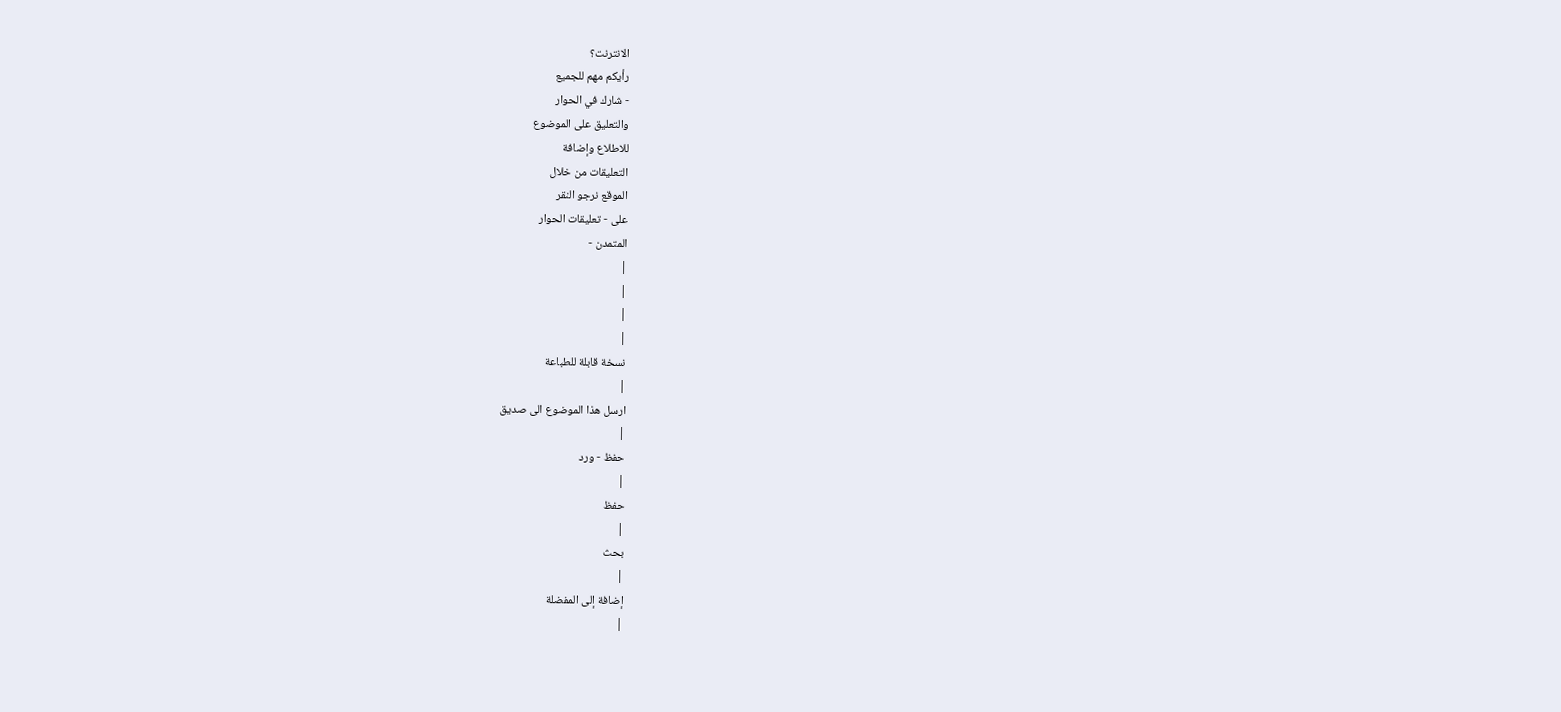الانترنت؟
رأيكم مهم للجميع
- شارك في الحوار
والتعليق على الموضوع
للاطلاع وإضافة
التعليقات من خلال
الموقع نرجو النقر
على - تعليقات الحوار
المتمدن -
|
|
|
|
نسخة قابلة للطباعة
|
ارسل هذا الموضوع الى صديق
|
حفظ - ورد
|
حفظ
|
بحث
|
إضافة إلى المفضلة
|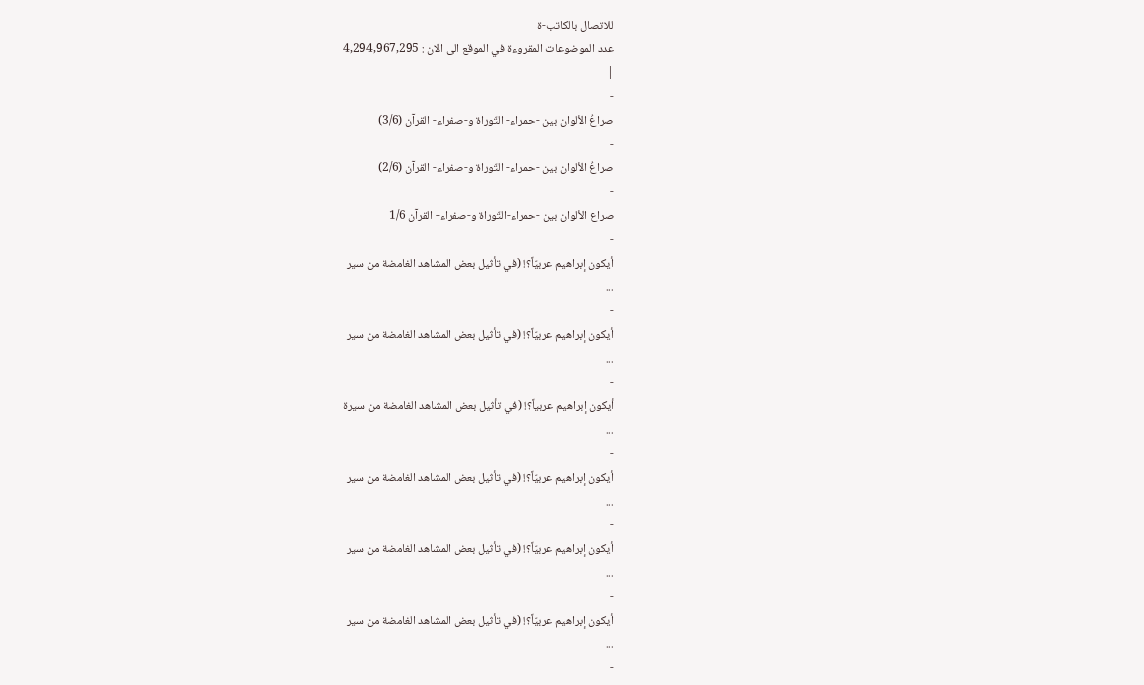للاتصال بالكاتب-ة
عدد الموضوعات المقروءة في الموقع الى الان : 4,294,967,295
|
-
صراعُ الألوان بين -حمراء- التّوراة و-صفراء- القرآن (3/6)
-
صراعُ الألوان بين -حمراء- التّوراة و-صفراء- القرآن (2/6)
-
صراع الألوان بين -حمراء-التّوراة و-صفراء- القرآن 1/6
-
أيكون إبراهيم عربيّاً؟! (في تأثيل بعض المشاهد الغامضة من سير
...
-
أيكون إبراهيم عربيّاً؟! (في تأثيل بعض المشاهد الغامضة من سير
...
-
أيكون إبراهيم عربياً؟! (في تأثيل بعض المشاهد الغامضة من سيرة
...
-
أيكون إبراهيم عربيّاً؟! (في تأثيل بعض المشاهد الغامضة من سير
...
-
أيكون إبراهيم عربيّاً؟! (في تأثيل بعض المشاهد الغامضة من سير
...
-
أيكون إبراهيم عربيّاً؟! (في تأثيل بعض المشاهد الغامضة من سير
...
-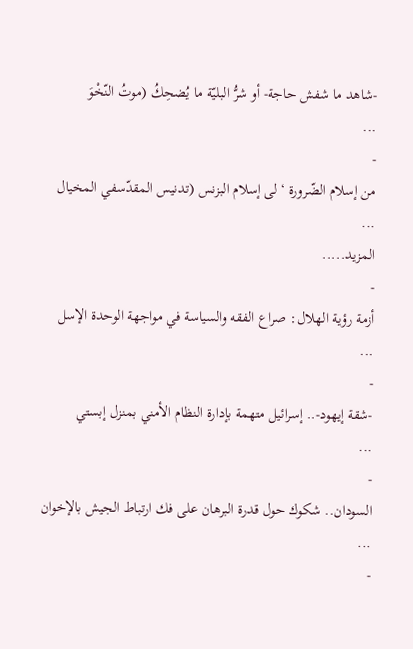-شاهد ما شفش حاجة- أو شرُّ البليّة ما يُضحِكُ (موتُ النّخْوَ
...
-
من إسلام الضّرورة ‘لى إسلام البزنس (تدنيس المقدّسفي المخيال
...
المزيد.....
-
أزمة رؤية الهلال: صراع الفقه والسياسة في مواجهة الوحدة الإسل
...
-
-شقة إيهود-.. إسرائيل متهمة بإدارة النظام الأمني بمنزل إبستي
...
-
السودان.. شكوك حول قدرة البرهان على فك ارتباط الجيش بالإخوان
...
-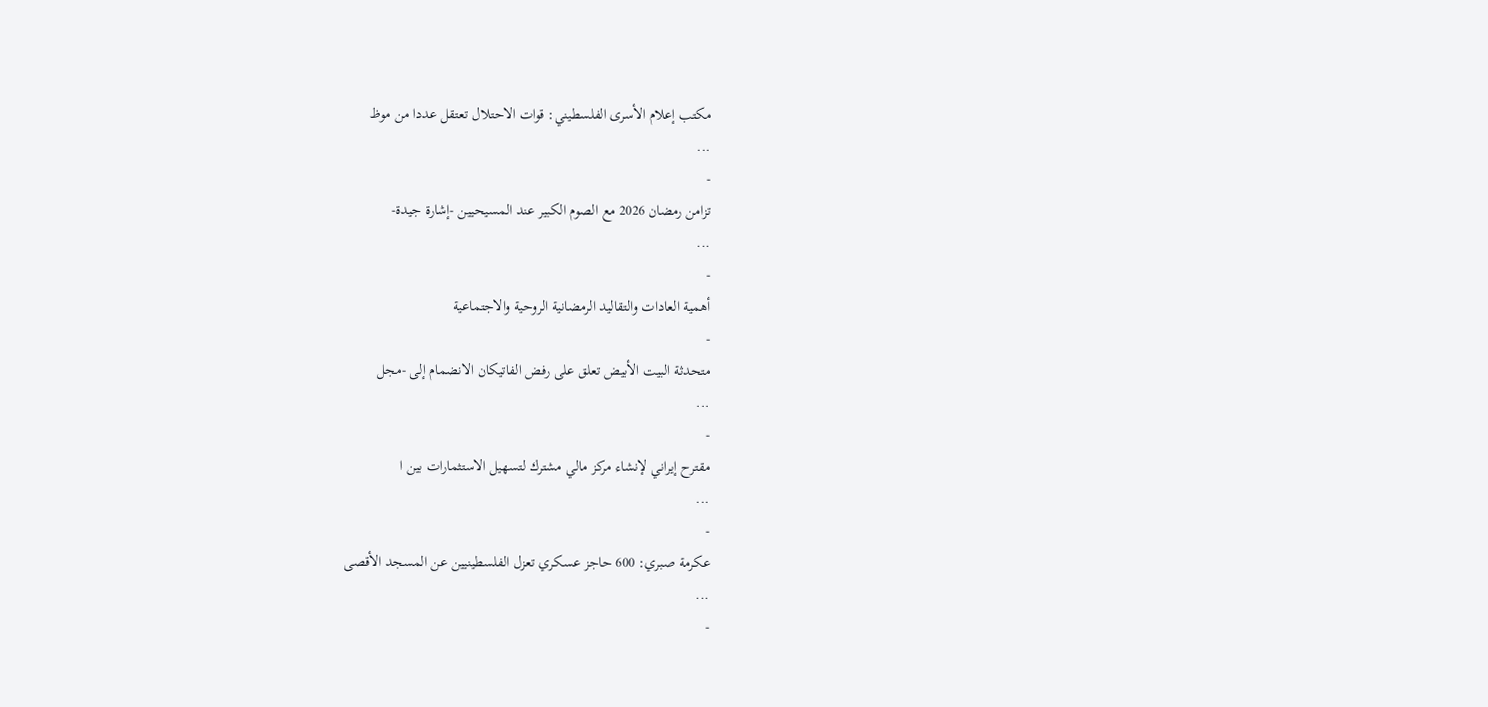مكتب إعلام الأسرى الفلسطيني: قوات الاحتلال تعتقل عددا من موظ
...
-
تزامن رمضان 2026 مع الصوم الكبير عند المسيحيين -إشارة جيدة-
...
-
أهمية العادات والتقاليد الرمضانية الروحية والاجتماعية
-
متحدثة البيت الأبيض تعلق على رفض الفاتيكان الانضمام إلى -مجل
...
-
مقترح إيراني لإنشاء مركز مالي مشترك لتسهيل الاستثمارات بين ا
...
-
عكرمة صبري: 600 حاجز عسكري تعزل الفلسطينيين عن المسجد الأقصى
...
-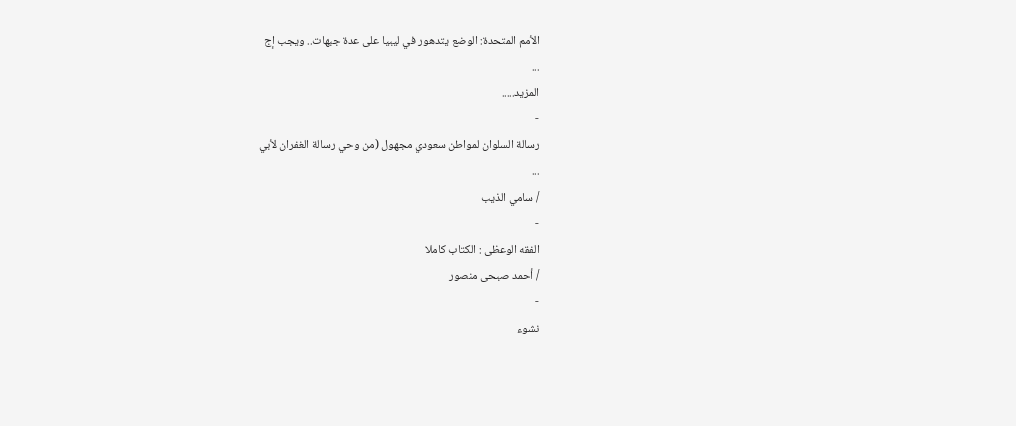الأمم المتحدة: الوضع يتدهور في ليبيا على عدة جبهات.. ويجب إج
...
المزيد.....
-
رسالة السلوان لمواطن سعودي مجهول (من وحي رسالة الغفران لأبي
...
/ سامي الذيب
-
الفقه الوعظى : الكتاب كاملا
/ أحمد صبحى منصور
-
نشوء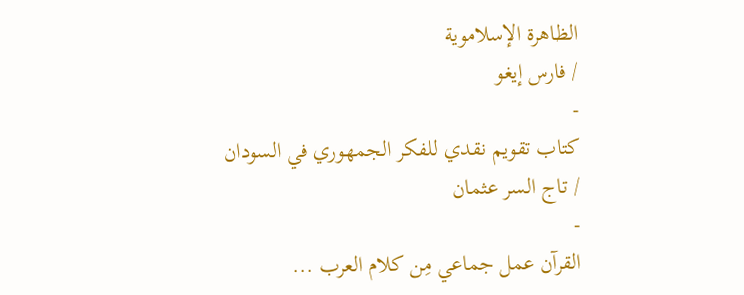الظاهرة الإسلاموية
/ فارس إيغو
-
كتاب تقويم نقدي للفكر الجمهوري في السودان
/ تاج السر عثمان
-
القرآن عمل جماعي مِن كلام العرب ...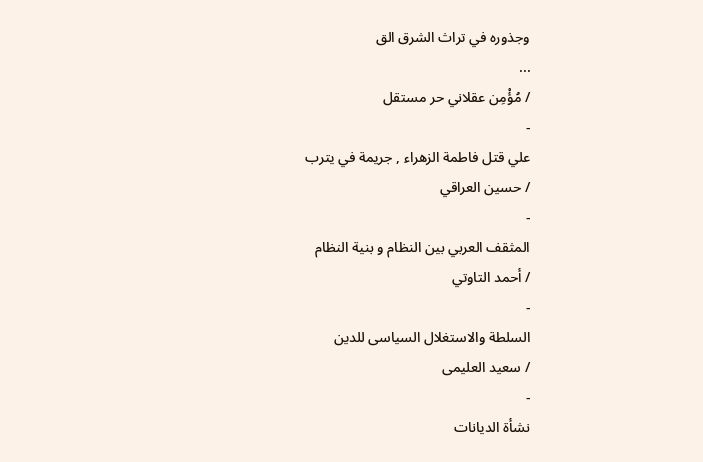وجذوره في تراث الشرق الق
...
/ مُؤْمِن عقلاني حر مستقل
-
علي قتل فاطمة الزهراء , جريمة في يترب
/ حسين العراقي
-
المثقف العربي بين النظام و بنية النظام
/ أحمد التاوتي
-
السلطة والاستغلال السياسى للدين
/ سعيد العليمى
-
نشأة الديانات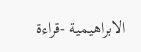الابراهيمية -قراءة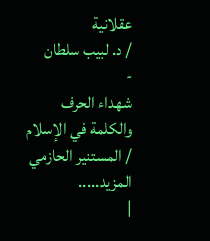عقلانية
/ د. لبيب سلطان
-
شهداء الحرف والكلمة في الإسلام
/ المستنير الحازمي
المزيد.....
|